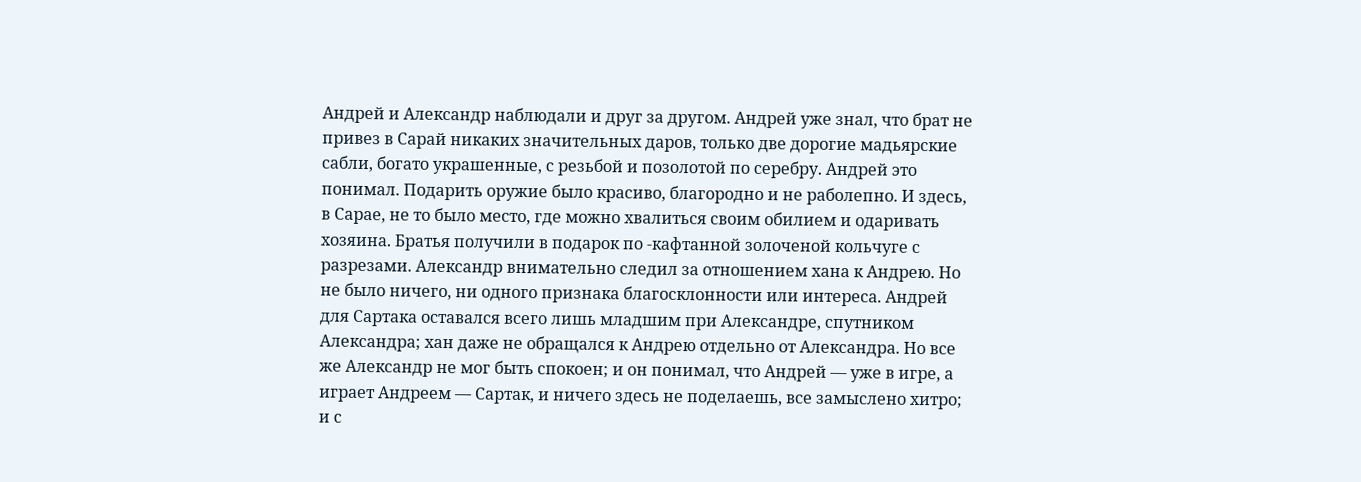Андрей и Александр наблюдали и друг за другом. Андрей уже знал, что брат не привез в Сарай никаких значительных даров, только две дорогие мадьярские сабли, богато украшенные, с резьбой и позолотой по серебру. Андрей это понимал. Подарить оружие было красиво, благородно и не раболепно. И здесь, в Сарае, не то было место, где можно хвалиться своим обилием и одаривать хозяина. Братья получили в подарок по -кафтанной золоченой кольчуге с разрезами. Александр внимательно следил за отношением хана к Андрею. Но не было ничего, ни одного признака благосклонности или интереса. Андрей для Сартака оставался всего лишь младшим при Александре, спутником Александра; хан даже не обращался к Андрею отдельно от Александра. Но все же Александр не мог быть спокоен; и он понимал, что Андрей — уже в игре, а играет Андреем — Сартак, и ничего здесь не поделаешь, все замыслено хитро; и с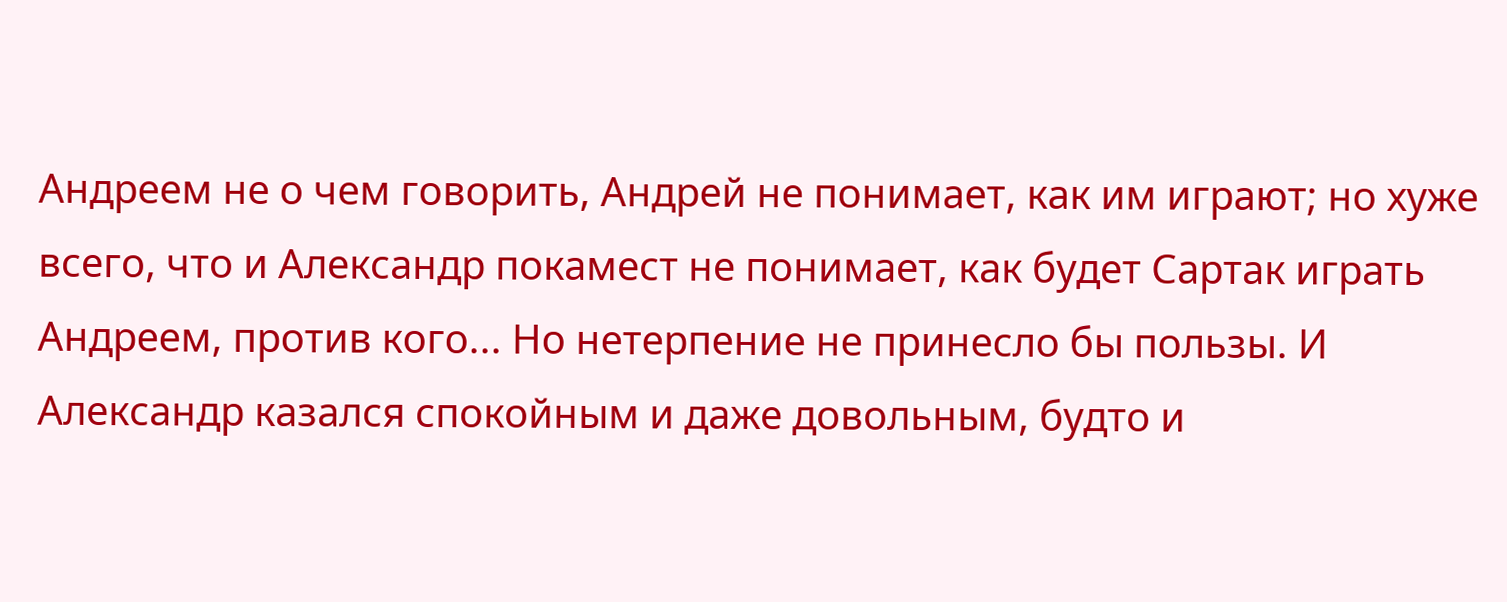Андреем не о чем говорить, Андрей не понимает, как им играют; но хуже всего, что и Александр покамест не понимает, как будет Сартак играть Андреем, против кого... Но нетерпение не принесло бы пользы. И Александр казался спокойным и даже довольным, будто и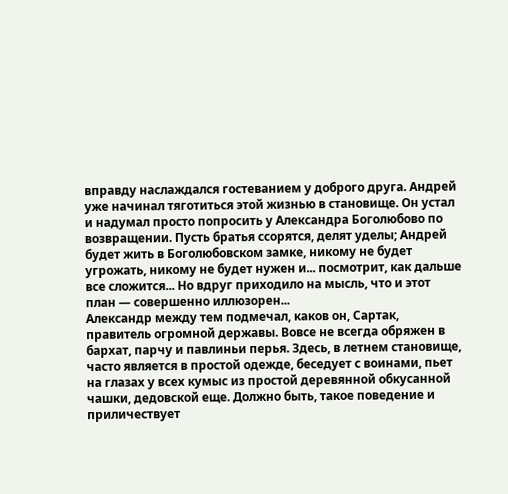вправду наслаждался гостеванием у доброго друга. Андрей уже начинал тяготиться этой жизнью в становище. Он устал и надумал просто попросить у Александра Боголюбово по возвращении. Пусть братья ссорятся, делят уделы; Андрей будет жить в Боголюбовском замке, никому не будет угрожать, никому не будет нужен и... посмотрит, как дальше все сложится... Но вдруг приходило на мысль, что и этот план — совершенно иллюзорен...
Александр между тем подмечал, каков он, Сартак, правитель огромной державы. Вовсе не всегда обряжен в бархат, парчу и павлиньи перья. Здесь, в летнем становище, часто является в простой одежде, беседует с воинами, пьет на глазах у всех кумыс из простой деревянной обкусанной чашки, дедовской еще. Должно быть, такое поведение и приличествует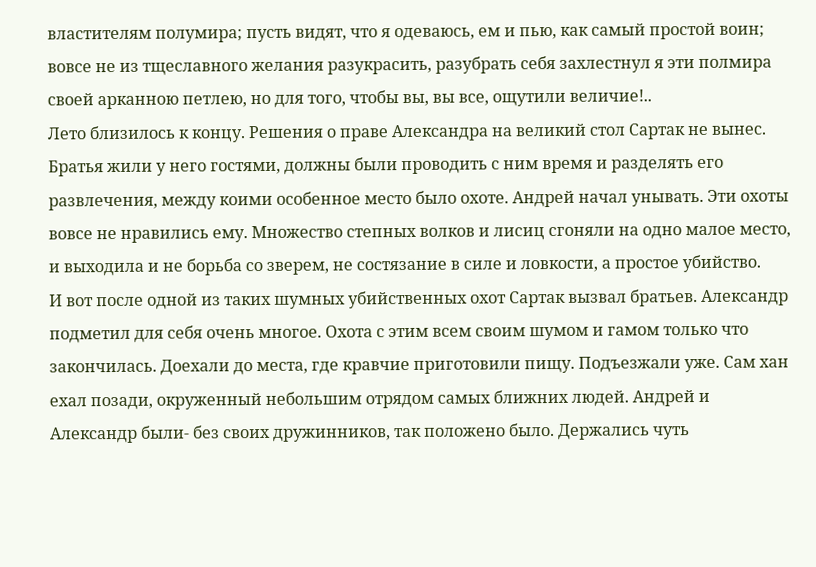властителям полумира; пусть видят, что я одеваюсь, ем и пью, как самый простой воин; вовсе не из тщеславного желания разукрасить, разубрать себя захлестнул я эти полмира своей арканною петлею, но для того, чтобы вы, вы все, ощутили величие!..
Лето близилось к концу. Решения о праве Александра на великий стол Сартак не вынес. Братья жили у него гостями, должны были проводить с ним время и разделять его развлечения, между коими особенное место было охоте. Андрей начал унывать. Эти охоты вовсе не нравились ему. Множество степных волков и лисиц сгоняли на одно малое место, и выходила и не борьба со зверем, не состязание в силе и ловкости, а простое убийство.
И вот после одной из таких шумных убийственных охот Сартак вызвал братьев. Александр подметил для себя очень многое. Охота с этим всем своим шумом и гамом только что закончилась. Доехали до места, где кравчие приготовили пищу. Подъезжали уже. Сам хан ехал позади, окруженный небольшим отрядом самых ближних людей. Андрей и Александр были- без своих дружинников, так положено было. Держались чуть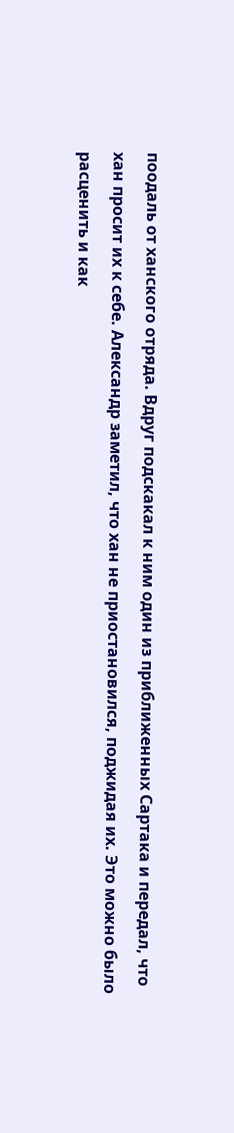поодаль от ханского отряда. Вдруг подскакал к ним один из приближенных Сартака и передал, что хан просит их к себе. Александр заметил, что хан не приостановился, поджидая их. Это можно было расценить и как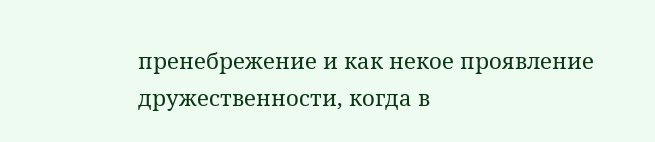пренебрежение и как некое проявление дружественности, когда в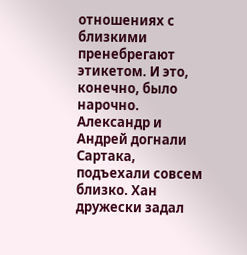отношениях с близкими пренебрегают этикетом. И это, конечно, было нарочно. Александр и Андрей догнали Сартака, подъехали совсем близко. Хан дружески задал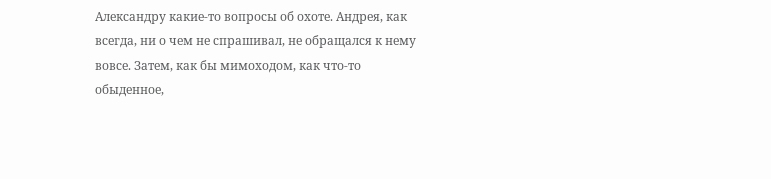Александру какие-то вопросы об охоте. Андрея, как всегда, ни о чем не спрашивал, не обращался к нему вовсе. Затем, как бы мимоходом, как что-то обыденное,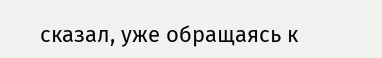сказал, уже обращаясь к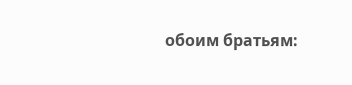обоим братьям: